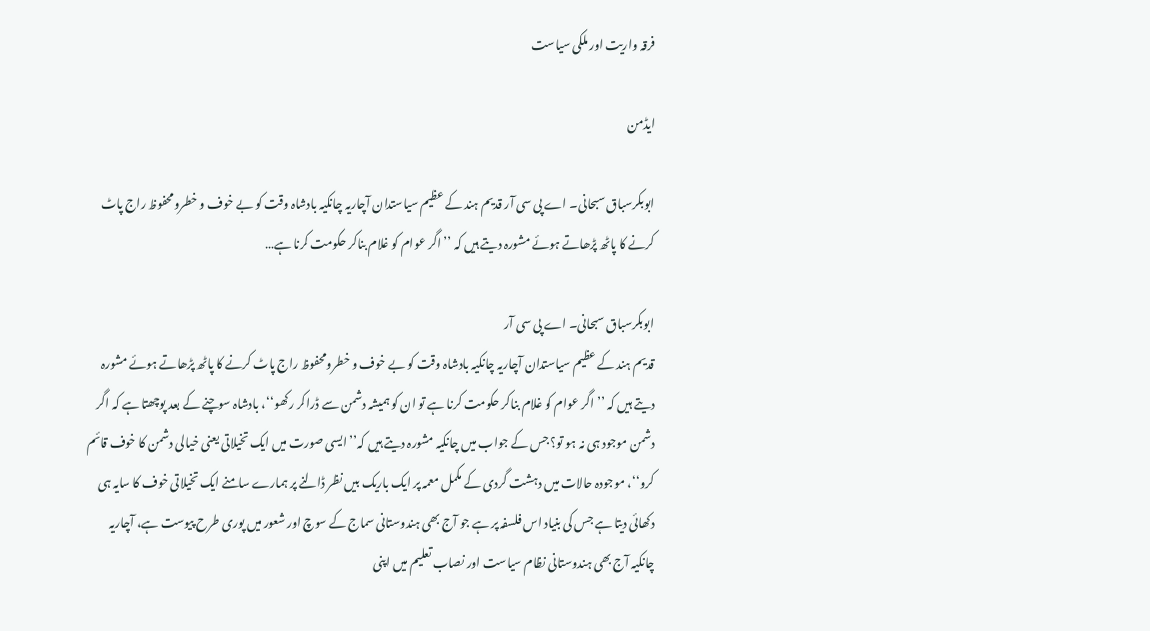فرقہ واریت اور ملکی سیاست

ایڈمن

ابوبکرسباق سبحانی۔ اے پی سی آر قدیم ہند کے عظیم سیاستدان آچاریہ چانکیہ بادشاہ وقت کو بے خوف و خطرومحفوظ راج پاٹ کرنے کا پاٹھ پڑھاتے ہوئے مشورہ دیتے ہیں کہ ’’ اگر عوام کو غلام بناکر حکومت کرنا ہے…

ابوبکرسباق سبحانی۔ اے پی سی آر
قدیم ہند کے عظیم سیاستدان آچاریہ چانکیہ بادشاہ وقت کو بے خوف و خطرومحفوظ راج پاٹ کرنے کا پاٹھ پڑھاتے ہوئے مشورہ دیتے ہیں کہ ’’ اگر عوام کو غلام بناکر حکومت کرنا ہے تو ان کو ہمیشہ دشمن سے ڈراکر رکھو‘‘، بادشاہ سوچنے کے بعد پوچھتا ہے کہ اگر دشمن موجود ہی نہ ہو تو؟ جس کے جواب میں چانکیہ مشورہ دیتے ہیں کہ’’ ایسی صورت میں ایک تخیلاتی یعنی خیالی دشمن کا خوف قائم کرو‘‘، موجودہ حالات میں دہشت گردی کے مکمل معمہ پر ایک باریک بیں نظر ڈالنے پر ہمارے سامنے ایک تخیلاتی خوف کا سایہ ہی دکھائی دیتا ہے جس کی بنیاد اس فلسفہ پر ہے جو آج بھی ہندوستانی سماج کے سوچ اور شعور میں پوری طرح پیوست ہے، آچاریہ چانکیہ آج بھی ہندوستانی نظام سیاست اور نصاب تعلیم میں اپنی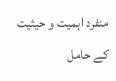منفرد اہمیت و حیثیت کے حامل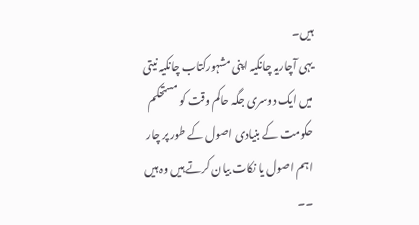ہیں۔
یہی آچاریہ چانکیہ اپنی مشہورکتاب چانکیہ نیتی میں ایک دوسری جگہ حاکم وقت کو مستحکم حکومت کے بنیادی اصول کے طور پر چار اہم اصول یا نکات بیان کرتے ہیں وہ ہیں ۔۔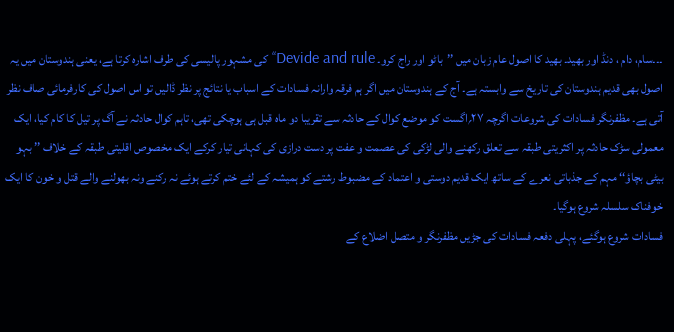۔۔۔سام، دام ، دنڈ اور بھید۔ بھید کا اصول عام زبان میں ’’باٹو اور راج کرو۔ Devide and rule‘‘ کی مشہور پالیسی کی طرف اشارہ کرتا ہے، یعنی ہندوستان میں یہ اصول بھی قدیم ہندوستان کی تاریخ سے وابستہ ہے۔ آج کے ہندوستان میں اگر ہم فرقہ وارانہ فسادات کے اسباب یا نتائج پر نظر ڈالیں تو اس اصول کی کارفرمائی صاف نظر آتی ہے۔ مظفرنگر فسادات کی شروعات اگرچہ ۲۷؍اگست کو موضع کوال کے حادثہ سے تقریبا دو ماہ قبل ہی ہوچکی تھی، تاہم کوال حادثہ نے آگ پر تیل کا کام کیا، ایک معمولی سڑک حادثہ پر اکثریتی طبقہ سے تعلق رکھنے والی لڑکی کی عصمت و عفت پر دست درازی کی کہانی تیار کرکے ایک مخصوص اقلیتی طبقہ کے خلاف ’’ بہو بیٹی بچاؤ‘‘ مہم کے جذباتی نعرے کے ساتھ ایک قدیم دوستی و اعتماد کے مضبوط رشتے کو ہمیشہ کے لئے ختم کرتے ہوئے نہ رکنے ونہ بھولنے والے قتل و خون کا ایک خوفناک سلسلہ شروع ہوگیا۔
فسادات شروع ہوگئے، پہلی دفعہ فسادات کی جڑیں مظفرنگر و متصل اضلاع کے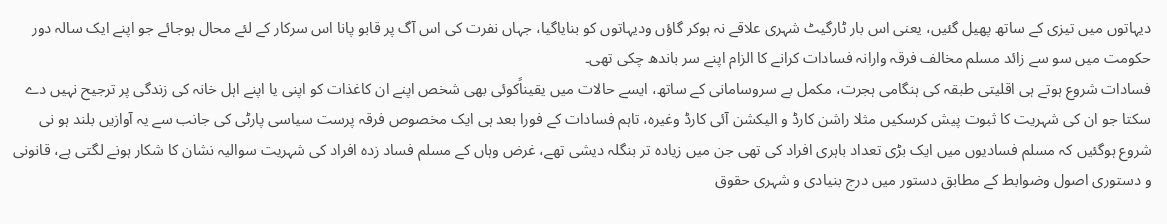دیہاتوں میں تیزی کے ساتھ پھیل گئیں، یعنی اس بار ٹارگیٹ شہری علاقے نہ ہوکر گاؤں ودیہاتوں کو بنایاگیا، جہاں نفرت کی اس آگ پر قابو پانا اس سرکار کے لئے محال ہوجائے جو اپنے ایک سالہ دور حکومت میں سو سے زائد مسلم مخالف فرقہ وارانہ فسادات کرانے کا الزام اپنے سر باندھ چکی تھی۔
فسادات شروع ہوتے ہی اقلیتی طبقہ کی ہنگامی ہجرت، مکمل بے سروسامانی کے ساتھ، ایسے حالات میں یقیناًکوئی بھی شخص اپنے ان کاغذات کو اپنی یا اپنے اہل خانہ کی زندگی پر ترجیح نہیں دے سکتا جو ان کی شہریت کا ثبوت پیش کرسکیں مثلا راشن کارڈ و الیکشن آئی کارڈ وغیرہ، تاہم فسادات کے فورا بعد ہی ایک مخصوص فرقہ پرست سیاسی پارٹی کی جانب سے یہ آوازیں بلند ہو نی شروع ہوگئیں کہ مسلم فسادیوں میں ایک بڑی تعداد باہری افراد کی تھی جن میں زیادہ تر بنگلہ دیشی تھے، غرض وہاں کے مسلم فساد زدہ افراد کی شہریت سوالیہ نشان کا شکار ہونے لگتی ہے، قانونی و دستوری اصول وضوابط کے مطابق دستور میں درج بنیادی و شہری حقوق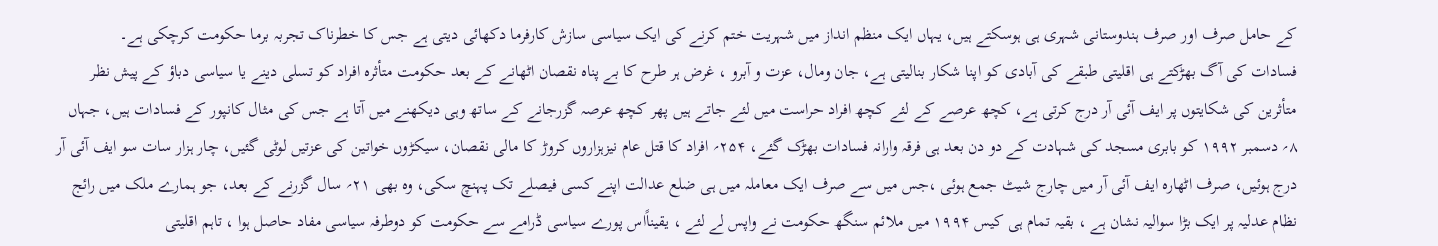کے حامل صرف اور صرف ہندوستانی شہری ہی ہوسکتے ہیں، یہاں ایک منظم انداز میں شہریت ختم کرنے کی ایک سیاسی سازش کارفرما دکھائی دیتی ہے جس کا خطرناک تجربہ برما حکومت کرچکی ہے۔
فسادات کی آگ بھڑکتے ہی اقلیتی طبقے کی آبادی کو اپنا شکار بنالیتی ہے، جان ومال، عزت و آبرو ، غرض ہر طرح کا بے پناہ نقصان اٹھانے کے بعد حکومت متأثرہ افراد کو تسلی دینے یا سیاسی دباؤ کے پیش نظر متأثرین کی شکایتوں پر ایف آئی آر درج کرتی ہے، کچھ عرصے کے لئے کچھ افراد حراست میں لئے جاتے ہیں پھر کچھ عرصہ گزرجانے کے ساتھ وہی دیکھنے میں آتا ہے جس کی مثال کانپور کے فسادات ہیں، جہاں ۸؍ دسمبر ۱۹۹۲ کو بابری مسجد کی شہادت کے دو دن بعد ہی فرقہ وارانہ فسادات بھڑک گئے، ۲۵۴؍ افراد کا قتل عام نیزہزاروں کروڑ کا مالی نقصان، سیکڑوں خواتین کی عزتیں لوٹی گئیں، چار ہزار سات سو ایف آئی آر درج ہوئیں، صرف اٹھارہ ایف آئی آر میں چارج شیٹ جمع ہوئی ،جس میں سے صرف ایک معاملہ میں ہی ضلع عدالت اپنے کسی فیصلے تک پہنچ سکی، وہ بھی ۲۱؍ سال گزرنے کے بعد، جو ہمارے ملک میں رائج نظام عدلیہ پر ایک بڑا سوالیہ نشان ہے ، بقیہ تمام ہی کیس ۱۹۹۴ میں ملائم سنگھ حکومت نے واپس لے لئے ، یقیناًاس پورے سیاسی ڈرامے سے حکومت کو دوطرفہ سیاسی مفاد حاصل ہوا ، تاہم اقلیتی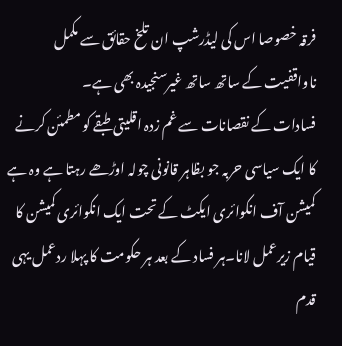فرقہ خصوصا اس کی لیڈرشپ ان تلخ حقائق سے مکمل ناواقفیت کے ساتھ ساتھ غیرسنجیدہ بھی ہے۔
فسادات کے نقصانات سے غم زدہ اقلیتی طبقے کو مطمئن کرنے کا ایک سیاسی حربہ جو بظاہر قانونی چولہ اوڑھے رہتا ہے وہ ہے کمیشن آف انکوائری ایکٹ کے تحت ایک انکوائری کمیشن کا قیام زیرعمل لانا۔ہر فساد کے بعد ہر حکومت کا پہلا ردعمل یہی قدم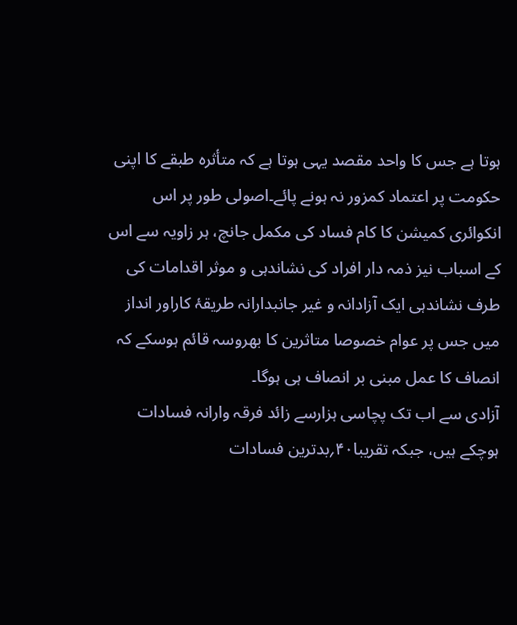ہوتا ہے جس کا واحد مقصد یہی ہوتا ہے کہ متأثرہ طبقے کا اپنی حکومت پر اعتماد کمزور نہ ہونے پائے۔اصولی طور پر اس انکوائری کمیشن کا کام فساد کی مکمل جانچ، ہر زاویہ سے اس کے اسباب نیز ذمہ دار افراد کی نشاندہی و موثر اقدامات کی طرف نشاندہی ایک آزادانہ و غیر جانبدارانہ طریقۂ کاراور انداز میں جس پر عوام خصوصا متاثرین کا بھروسہ قائم ہوسکے کہ انصاف کا عمل مبنی بر انصاف ہی ہوگا۔
آزادی سے اب تک پچاسی ہزارسے زائد فرقہ وارانہ فسادات ہوچکے ہیں، جبکہ تقریبا۴۰؍بدترین فسادات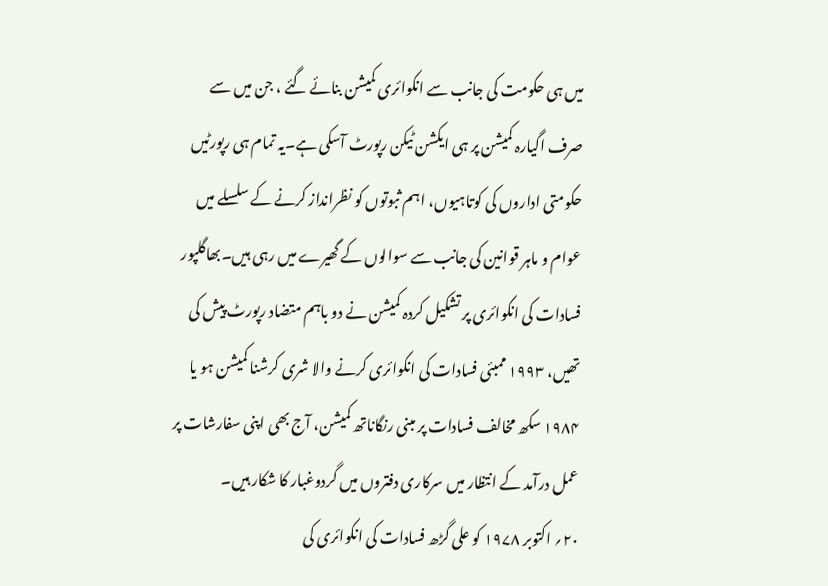میں ہی حکومت کی جانب سے انکوائری کمیشن بنائے گئے ، جن میں سے صرف اگیارہ کمیشن پر ہی ایکشن ٹیکن رپورٹ آسکی ہے۔یہ تمام ہی رپورٹیں حکومتی اداروں کی کوتاہیوں، اہم ثبوتوں کو نظرانداز کرنے کے سلسلے میں عوام و ماہر قوانین کی جانب سے سوالوں کے گھیرے میں رہی ہیں۔بھاگلپور فسادات کی انکوائری پر تشکیل کردہ کمیشن نے دو باہم متضاد رپورٹ پیش کی تھیں، ۱۹۹۳ ممبئی فسادات کی انکوائری کرنے والا شری کرشنا کمیشن ہو یا ۱۹۸۴ سکھ مخالف فسادات پر مبنی رنگاناتھ کمیشن، آج بھی اپنی سفارشات پر عمل درآمد کے انتظار میں سرکاری دفتروں میں گردوغبار کا شکار ہیں۔
۲۰؍ اکتوبر ۱۹۷۸ کو علی گڑھ فسادات کی انکوائری کی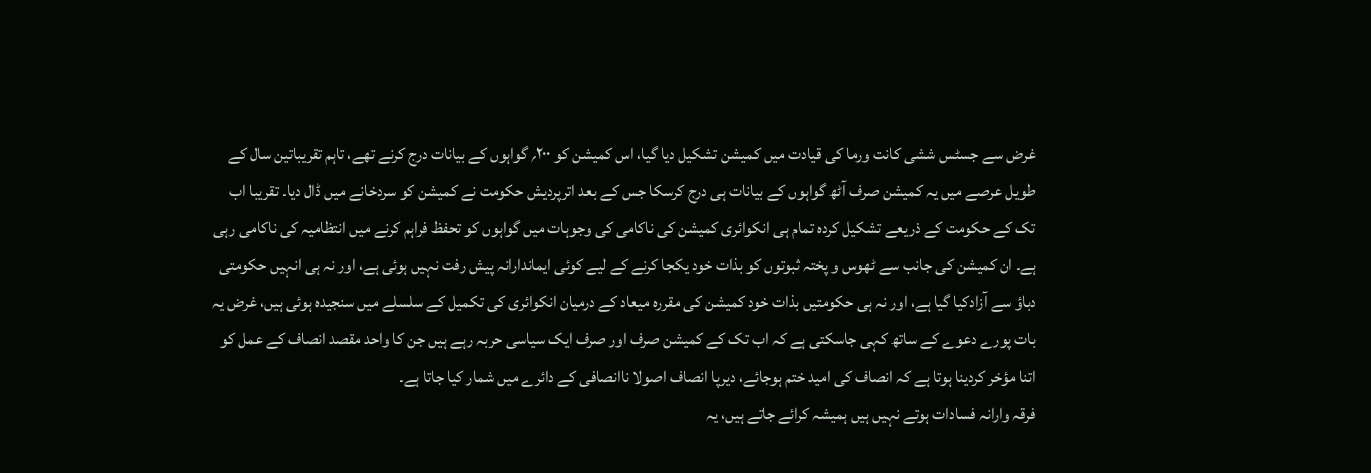غرض سے جسٹس ششی کانت ورما کی قیادت میں کمیشن تشکیل دیا گیا، اس کمیشن کو ۲۰۰؍ گواہوں کے بیانات درج کرنے تھے، تاہم تقریباتین سال کے طویل عرصے میں یہ کمیشن صرف آٹھ گواہوں کے بیانات ہی درج کرسکا جس کے بعد اترپردیش حکومت نے کمیشن کو سردخانے میں ڈال دیا۔ تقریبا اب تک کے حکومت کے ذریعے تشکیل کردہ تمام ہی انکوائری کمیشن کی ناکامی کی وجوہات میں گواہوں کو تحفظ فراہم کرنے میں انتظامیہ کی ناکامی رہی ہے۔ ان کمیشن کی جانب سے ٹھوس و پختہ ثبوتوں کو بذات خود یکجا کرنے کے لیے کوئی ایماندارانہ پیش رفت نہیں ہوئی ہے، اور نہ ہی انہیں حکومتی دباؤ سے آزادکیا گیا ہے، اور نہ ہی حکومتیں بذات خود کمیشن کی مقررہ میعاد کے درمیان انکوائری کی تکمیل کے سلسلے میں سنجیدہ ہوئی ہیں، غرض یہ بات پورے دعوے کے ساتھ کہی جاسکتی ہے کہ اب تک کے کمیشن صرف اور صرف ایک سیاسی حربہ رہے ہیں جن کا واحد مقصد انصاف کے عمل کو اتنا مؤخر کردینا ہوتا ہے کہ انصاف کی امید ختم ہوجائے، دیرپا انصاف اصولا ناانصافی کے دائرے میں شمار کیا جاتا ہے۔
فرقہ وارانہ فسادات ہوتے نہیں ہیں ہمیشہ کرائے جاتے ہیں، یہ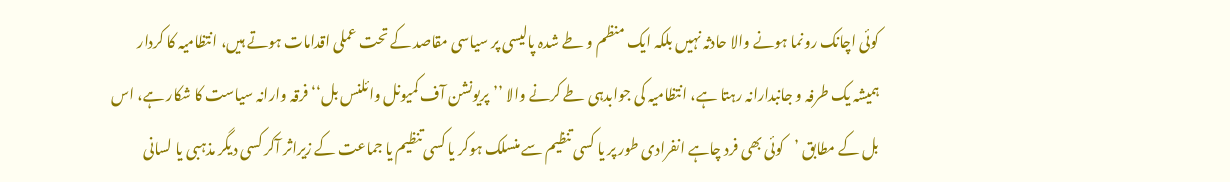کوئی اچانک رونما ہونے والا حادثہ نہیں بلکہ ایک منظم و طے شدہ پالیسی پر سیاسی مقاصد کے تحت عملی اقدامات ہوتے ہیں، انتظامیہ کا کردار ہمیشہ یک طرفہ و جانبدارانہ رہتا ہے، انتظامیہ کی جوابدہی طے کرنے والا ’’پریونشن آف کمیونل وائلنس بل‘‘ فرقہ وارانہ سیاست کا شکار ہے، اس بل کے مطابق ’کوئی بھی فرد چاہے انفرادی طور پر یا کسی تنظیم سے منسلک ہوکر یا کسی تنظیم یا جماعت کے زیراثر آکر کسی دیگر مذہبی یا لسانی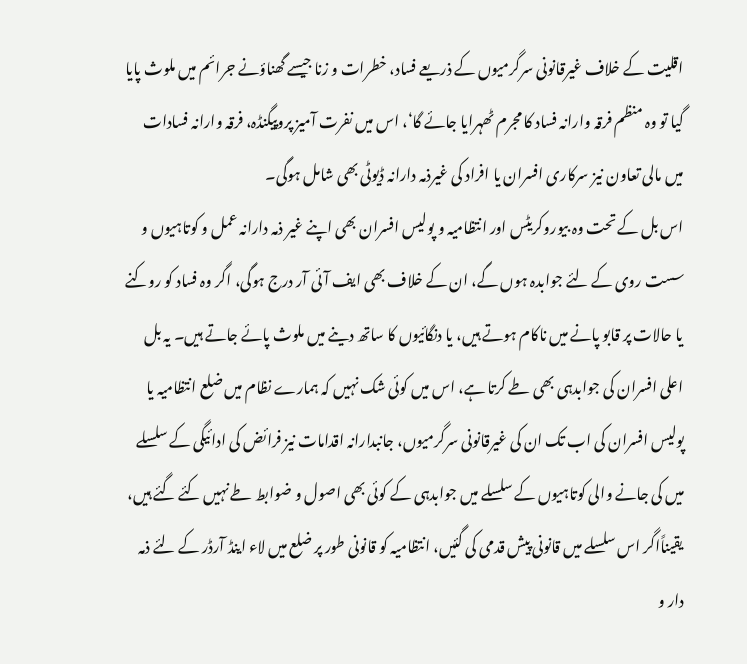اقلیت کے خلاف غیرقانونی سرگرمیوں کے ذریعے فساد، خطرات و زنا جیسے گھناؤنے جرائم میں ملوث پایا گیا تو وہ منظم فرقہ وارانہ فساد کا مجرم ٹھہرایا جائے گا‘، اس میں نفرت آمیز پروپیگنڈہ، فرقہ وارانہ فسادات میں مالی تعاون نیز سرکاری افسران یا افراد کی غیرذمہ دارانہ ڈیوٹی بھی شامل ہوگی۔
اس بل کے تحت وہ بیوروکریٹس اور انتظامیہ و پولیس افسران بھی اپنے غیر ذمہ دارانہ عمل و کوتاہیوں و سست روی کے لئے جوابدہ ہوں گے، ان کے خلاف بھی ایف آئی آر درج ہوگی، اگر وہ فساد کو روکنے یا حالات پر قابو پانے میں ناکام ہوتے ہیں، یا دنگائیوں کا ساتھ دینے میں ملوث پائے جاتے ہیں۔ یہ بل اعلی افسران کی جوابدہی بھی طے کرتا ہے، اس میں کوئی شک نہیں کہ ہمارے نظام میں ضلع انتظامیہ یا پولیس افسران کی اب تک ان کی غیرقانونی سرگرمیوں، جانبدارانہ اقدامات نیز فرائض کی ادائیگی کے سلسلے میں کی جانے والی کوتاہیوں کے سلسلے میں جوابدہی کے کوئی بھی اصول و ضوابط طے نہیں کئے گئے ہیں، یقیناًاگر اس سلسلے میں قانونی پیش قدمی کی گئیں، انتظامیہ کو قانونی طور پر ضلع میں لاء اینڈ آرڈر کے لئے ذمہ دار و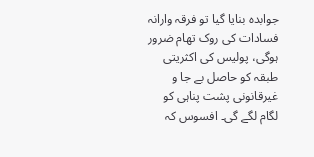جوابدہ بنایا گیا تو فرقہ وارانہ فسادات کی روک تھام ضرور ہوگی، پولیس کی اکثریتی طبقہ کو حاصل بے جا و غیرقانونی پشت پناہی کو لگام لگے گی۔ افسوس کہ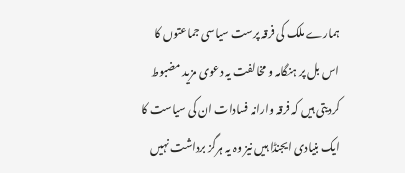ہمارے ملک کی فرقہ پرست سیاسی جماعتوں کا اس بل پر ہنگامہ و مخالفت یہ دعوی مزید مضبوط کردیتی ہیں کہ فرقہ وارانہ فسادات ان کی سیاست کا ایک بنیادی ایجنڈا ہیں نیز وہ یہ ہرگز برداشت نہیں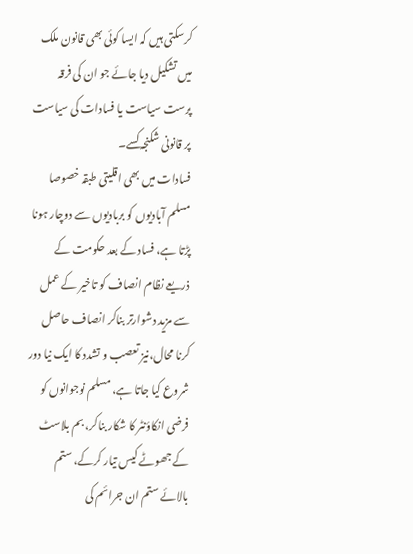کرسکتی ہیں کہ ایسا کوئی بھی قانون ملک میں تشکیل دیا جائے جو ان کی فرقہ پرست سیاست یا فسادات کی سیاست پر قانونی شکنجہ کسے۔
فسادات میں بھی اقلیتی طبقہ خصوصا مسلم آبادیوں کو بربادیوں سے دوچار ہونا پڑتا ہے، فساد کے بعد حکومت کے ذریعے نظام انصاف کو تاخیر کے عمل سے مزید دشوارتر بناکر انصاف حاصل کرنا محال،نیز تعصب و تشدد کا ایک نیا دور شروع کیا جاتا ہے، مسلم نوجوانوں کو فرضی انکاؤنٹر کا شکار بناکر، بم بلاسٹ کے جھوٹے کیس تیار کرکے، ستم بالائے ستم ان جرائم کی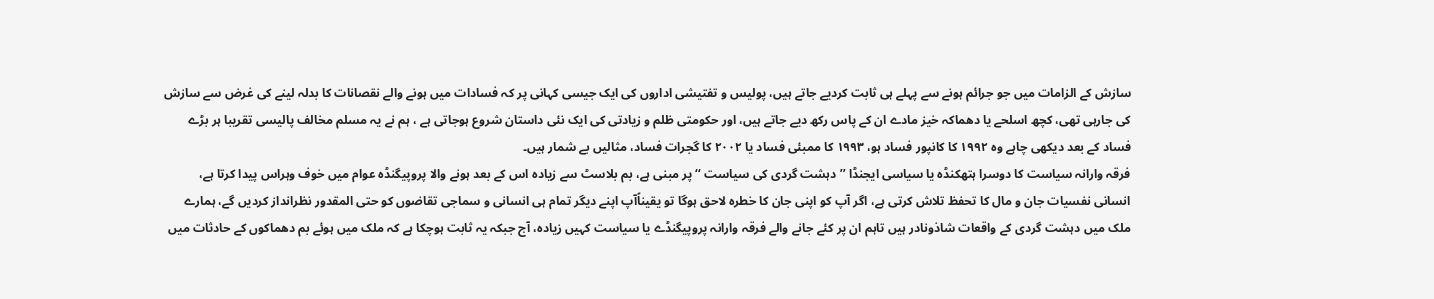سازش کے الزامات میں جو جرائم ہونے سے پہلے ہی ثابت کردیے جاتے ہیں، پولیس و تفتیشی اداروں کی ایک جیسی کہانی پر کہ فسادات میں ہونے والے نقصانات کا بدلہ لینے کی غرض سے سازش کی جارہی تھی، کچھ اسلحے یا دھماکہ خیز مادے ان کے پاس رکھ دیے جاتے ہیں، اور حکومتی ظلم و زیادتی کی ایک نئی داستان شروع ہوجاتی ہے ، ہم نے یہ مسلم مخالف پالیسی تقریبا ہر بڑے فساد کے بعد دیکھی چاہے وہ ۱۹۹۲ کا کانپور فساد ہو، ۱۹۹۳ کا ممبئی فساد یا ۲۰۰۲ کا گجرات فساد، مثالیں بے شمار ہیں۔
فرقہ وارانہ سیاست کا دوسرا ہتھکنڈہ یا سیاسی ایجنڈا ’’ دہشت گردی کی سیاست ‘‘ پر مبنی ہے، بم بلاسٹ سے زیادہ اس کے بعد ہونے والا پروپیگنڈہ عوام میں خوف وہراس پیدا کرتا ہے، انسانی نفسیات جان و مال کا تحفظ تلاش کرتی ہے، اگر آپ کو اپنی جان کا خطرہ لاحق ہوگا تو یقیناًآپ اپنے دیگر تمام ہی انسانی و سماجی تقاضوں کو حتی المقدور نظرانداز کردیں گے، ہمارے ملک میں دہشت گردی کے واقعات شاذونادر ہیں تاہم ان پر کئے جانے والے فرقہ وارانہ پروپیگنڈے یا سیاست کہیں زیادہ، آج جبکہ یہ ثابت ہوچکا ہے کہ ملک میں ہوئے بم دھماکوں کے حادثات میں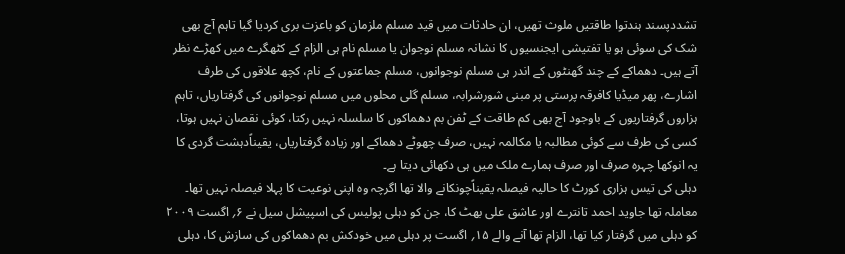تشددپسند ہندتوا طاقتیں ملوث تھیں، ان حادثات میں قید مسلم ملزمان کو باعزت بری کردیا گیا تاہم آج بھی شک کی سوئی ہو یا تفتیشی ایجنسیوں کا نشانہ مسلم نوجوان یا مسلم نام ہی الزام کے کٹھگرے میں کھڑے نظر آتے ہیں۔ دھماکے کے چند گھنٹوں کے اندر ہی مسلم نوجوانوں، مسلم جماعتوں کے نام، کچھ علاقوں کی طرف اشارے، پھر میڈیا کافرقہ پرستی پر مبنی شورشرابہ، مسلم گلی محلوں میں مسلم نوجوانوں کی گرفتاریاں، تاہم ہزاروں گرفتاریوں کے باوجود آج بھی کم طاقت کے ٹفن بم دھماکوں کا سلسلہ نہیں رکتا، کوئی نقصان نہیں ہوتا، کسی کی طرف سے کوئی مطالبہ یا مکالمہ نہیں، صرف چھوٹے دھماکے اور زیادہ گرفتاریاں، یقیناًدہشت گردی کا یہ انوکھا چہرہ صرف اور صرف ہمارے ملک میں ہی دکھائی دیتا ہے۔
دہلی کی تیس ہزاری کورٹ کا حالیہ فیصلہ یقیناًچونکانے والا تھا اگرچہ وہ اپنی نوعیت کا پہلا فیصلہ نہیں تھا۔ معاملہ تھا جاوید احمد تانترے اور عاشق علی بھٹ کا، جن کو دہلی پولیس کی اسپیشل سیل نے ۶؍ اگست ۲۰۰۹ کو دہلی میں گرفتار کیا تھا، الزام تھا آنے والے ۱۵؍ اگست پر دہلی میں خودکش بم دھماکوں کی سازش کا، دہلی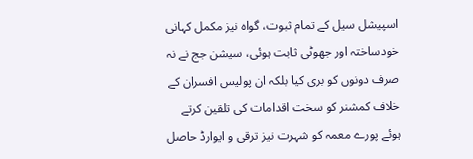اسپیشل سیل کے تمام ثبوت، گواہ نیز مکمل کہانی خودساختہ اور جھوٹی ثابت ہوئی، سیشن جج نے نہ صرف دونوں کو بری کیا بلکہ ان پولیس افسران کے خلاف کمشنر کو سخت اقدامات کی تلقین کرتے ہوئے پورے معمہ کو شہرت نیز ترقی و ایوارڈ حاصل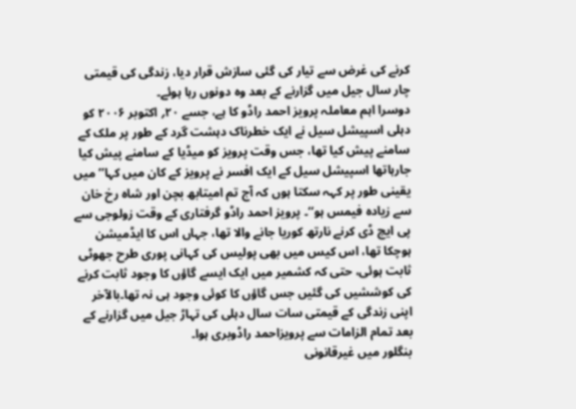کرنے کی غرض سے تیار کی گئی سازش قرار دیا، زندگی کی قیمتی چار سال جیل میں گزارنے کے بعد وہ دونوں رہا ہوئے۔
دوسرا اہم معاملہ پرویز احمد راڈو کا ہے، جسے ۲۰؍ اکتوبر ۲۰۰۶ کو دہلی اسپیشل سیل نے ایک خطرناک دہشت گرد کے طور پر ملک کے سامنے پیش کیا تھا، جس وقت پرویز کو میڈیا کے سامنے پیش کیا جارہاتھا اسپیشل سیل کے ایک افسر نے پرویز کے کان میں کہا’’ میں یقینی طور پر کہہ سکتا ہوں کہ آج تم امیتابھ بچن اور شاہ رخ خان سے زیادہ فیمس ہو‘‘۔ پرویز احمد راڈو گرفتاری کے وقت زولوجی سے پی ایچ ڈی کرنے نارتھ کوریا جانے والا تھا، جہاں اس کا ایڈمیشن ہوچکا تھا، اس کیس میں بھی پولیس کی کہانی پوری طرح جھوٹی ثابت ہوئی، حتی کہ کشمیر میں ایک ایسے گاؤں کا وجود ثابت کرنے کی کوششیں کی گئیں جس گاؤں کا کوئی وجود ہی نہ تھا۔بالآخر اپنی زندگی کے قیمتی سات سال دہلی کی تہاڑ جیل میں گزارنے کے بعد تمام الزامات سے پرویزاحمد راڈوبری ہوا۔
بنگلور میں غیرقانونی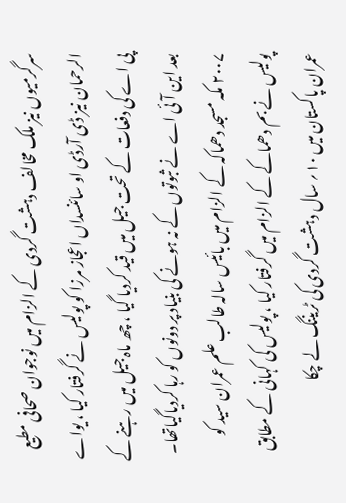سرگرمیوں نیز ملک مخالف دہشت گردی کے الزام میں نوجوان صحافی مطیع الرحمان نیز ڈی آرڈی او سائنسداں اعجاز مرزا کو پولیس نے گرفتار کیا ، یواے پی اے کی دفعات کے تحت جیل میں قید کردیا گیا ، چھ ماہ جیل میں رہنے کے بعد این آئی اے نے ثبوتوں کے نہ ہونے کی بنیاد پر دونوں کو رہا کردیاگیاتھا۔
۲۰۰۷ مکہ مسجد دھماکہ کے الزام میں بائیس سالہ طالب علم عمران سید کو پولیس نے بم دھماکے کے الزام میں گرفتار کیا ، پولیس کی کہانی کے مطابق عمران پاکستان میں ۱۰؍ سال دہشت گردی کی ٹریننگ لے چکا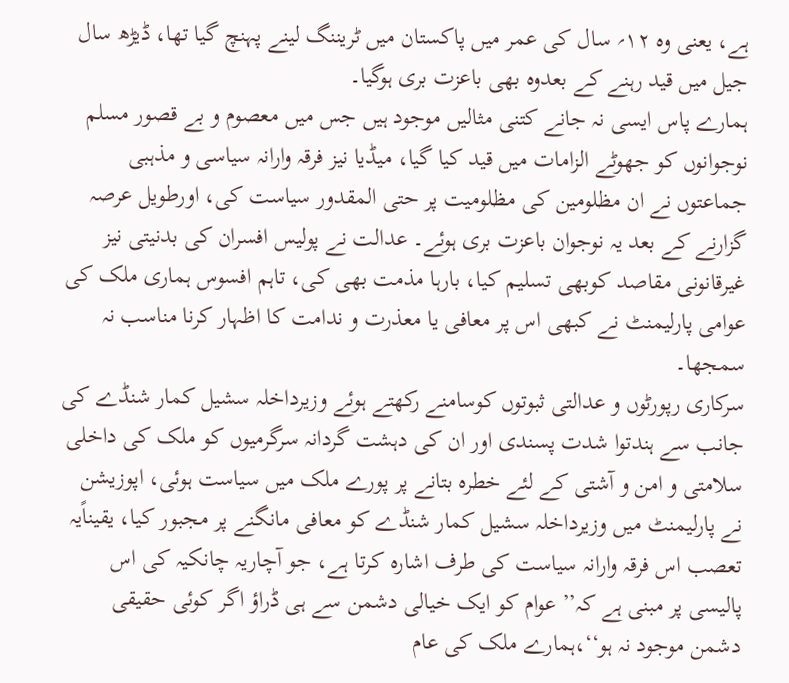ہے، یعنی وہ ۱۲؍ سال کی عمر میں پاکستان میں ٹریننگ لینے پہنچ گیا تھا، ڈیڑھ سال جیل میں قید رہنے کے بعدوہ بھی باعزت بری ہوگیا۔
ہمارے پاس ایسی نہ جانے کتنی مثالیں موجود ہیں جس میں معصوم و بے قصور مسلم نوجوانوں کو جھوٹے الزامات میں قید کیا گیا، میڈیا نیز فرقہ وارانہ سیاسی و مذہبی جماعتوں نے ان مظلومین کی مظلومیت پر حتی المقدور سیاست کی، اورطویل عرصہ گزارنے کے بعد یہ نوجوان باعزت بری ہوئے۔ عدالت نے پولیس افسران کی بدنیتی نیز غیرقانونی مقاصد کوبھی تسلیم کیا، بارہا مذمت بھی کی، تاہم افسوس ہماری ملک کی عوامی پارلیمنٹ نے کبھی اس پر معافی یا معذرت و ندامت کا اظہار کرنا مناسب نہ سمجھا۔
سرکاری رپورٹوں و عدالتی ثبوتوں کوسامنے رکھتے ہوئے وزیرداخلہ سشیل کمار شنڈے کی جانب سے ہندتوا شدت پسندی اور ان کی دہشت گردانہ سرگرمیوں کو ملک کی داخلی سلامتی و امن و آشتی کے لئے خطرہ بتانے پر پورے ملک میں سیاست ہوئی، اپوزیشن نے پارلیمنٹ میں وزیرداخلہ سشیل کمار شنڈے کو معافی مانگنے پر مجبور کیا، یقیناًیہ تعصب اس فرقہ وارانہ سیاست کی طرف اشارہ کرتا ہے، جو آچاریہ چانکیہ کی اس پالیسی پر مبنی ہے کہ’’ عوام کو ایک خیالی دشمن سے ہی ڈراؤ اگر کوئی حقیقی دشمن موجود نہ ہو‘‘،ہمارے ملک کی عام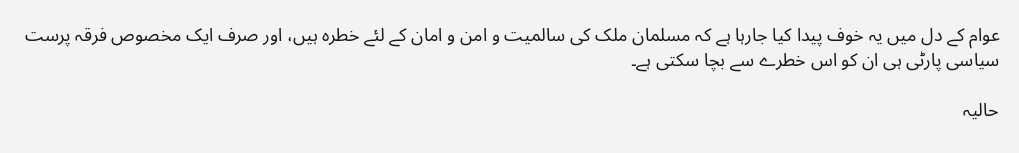عوام کے دل میں یہ خوف پیدا کیا جارہا ہے کہ مسلمان ملک کی سالمیت و امن و امان کے لئے خطرہ ہیں، اور صرف ایک مخصوص فرقہ پرست سیاسی پارٹی ہی ان کو اس خطرے سے بچا سکتی ہے۔

حالیہ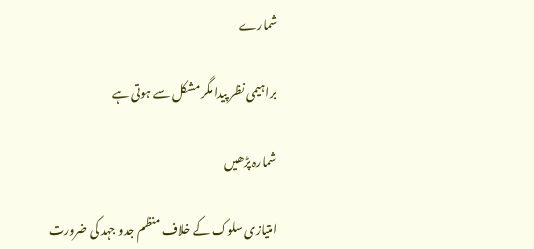شمارے

براہیمی نظر پیدا مگر مشکل سے ہوتی ہے

شمارہ پڑھیں

امتیازی سلوک کے خلاف منظم جدو جہد کی ضرورت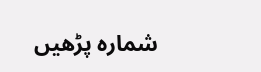شمارہ پڑھیں